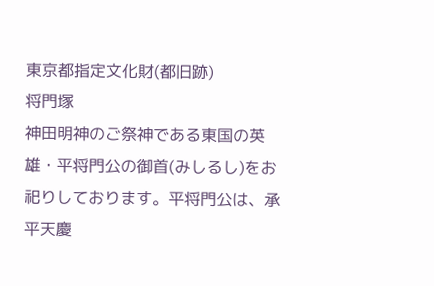東京都指定文化財(都旧跡)
将門塚
神田明神のご祭神である東国の英雄・平将門公の御首(みしるし)をお祀りしております。平将門公は、承平天慶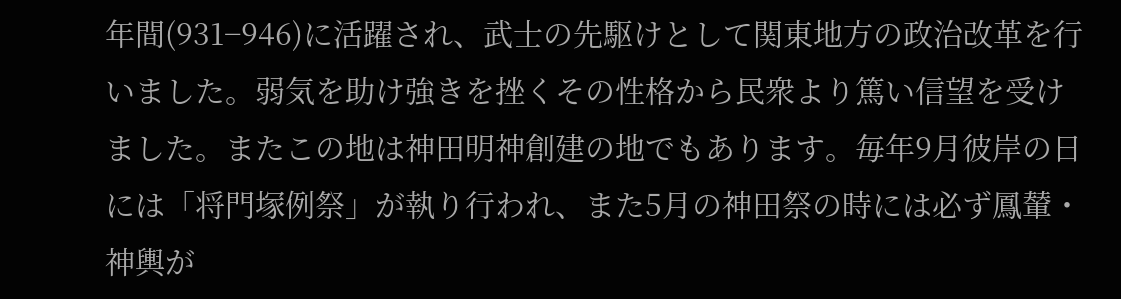年間(931−946)に活躍され、武士の先駆けとして関東地方の政治改革を行いました。弱気を助け強きを挫くその性格から民衆より篤い信望を受けました。またこの地は神田明神創建の地でもあります。毎年9月彼岸の日には「将門塚例祭」が執り行われ、また5月の神田祭の時には必ず鳳輦・神輿が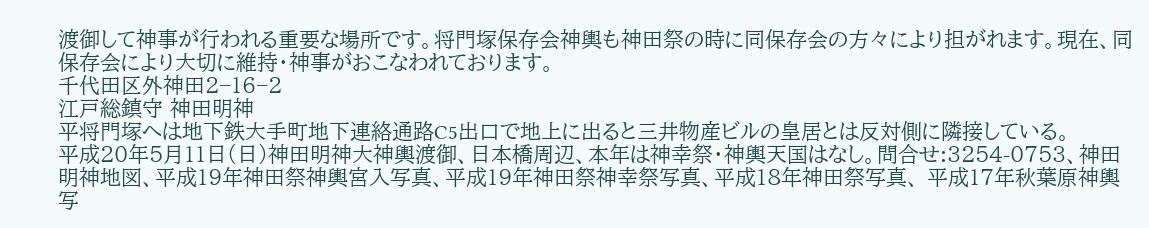渡御して神事が行われる重要な場所です。将門塚保存会神輿も神田祭の時に同保存会の方々により担がれます。現在、同保存会により大切に維持・神事がおこなわれております。
千代田区外神田2−16−2
江戸総鎮守 神田明神
平将門塚へは地下鉄大手町地下連絡通路C5出口で地上に出ると三井物産ビルの皇居とは反対側に隣接している。
平成20年5月11日(日)神田明神大神輿渡御、日本橋周辺、本年は神幸祭・神輿天国はなし。問合せ:3254-0753、神田明神地図、平成19年神田祭神輿宮入写真、平成19年神田祭神幸祭写真、平成18年神田祭写真、 平成17年秋葉原神輿写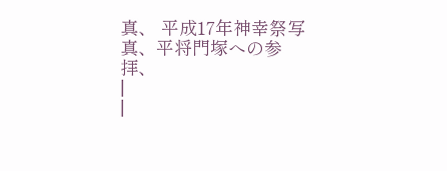真、 平成17年神幸祭写真、平将門塚への参拝、
|
|